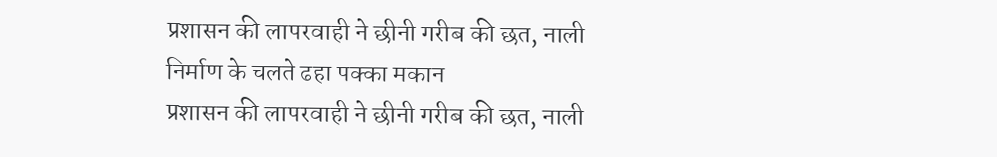प्रशासन की लापरवाही ने छीनी गरीब की छत, नाली निर्माण के चलते ढहा पक्का मकान
प्रशासन की लापरवाही ने छीनी गरीब की छत, नाली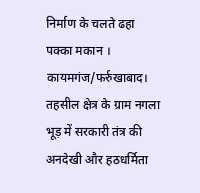निर्माण के चलते ढहा पक्का मकान ।
कायमगंज/फर्रुखाबाद। तहसील क्षेत्र के ग्राम नगला भूड़ में सरकारी तंत्र की अनदेखी और हठधर्मिता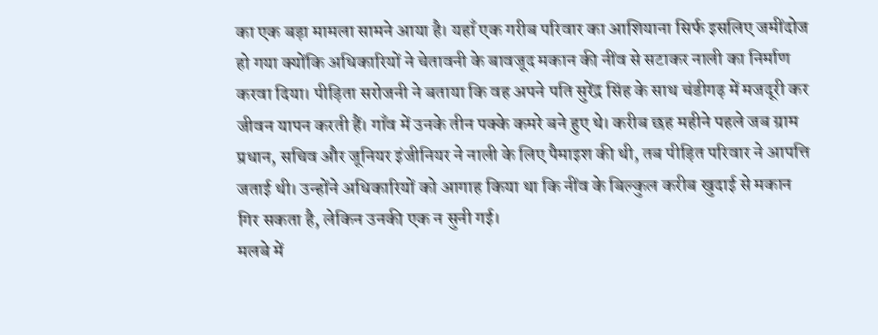का एक बड़ा मामला सामने आया है। यहाँ एक गरीब परिवार का आशियाना सिर्फ इसलिए जमींदोज हो गया क्योंकि अधिकारियों ने चेतावनी के बावजूद मकान की नींव से सटाकर नाली का निर्माण करवा दिया। पीड़िता सरोजनी ने बताया कि वह अपने पति सुरेंद्र सिंह के साथ चंडीगढ़ में मजदूरी कर जीवन यापन करती हैं। गाँव में उनके तीन पक्के कमरे बने हुए थे। करीब छह महीने पहले जब ग्राम प्रधान, सचिव और जूनियर इंजीनियर ने नाली के लिए पैमाइश की थी, तब पीड़ित परिवार ने आपत्ति जताई थी। उन्होंने अधिकारियों को आगाह किया था कि नींव के बिल्कुल करीब खुदाई से मकान गिर सकता है, लेकिन उनकी एक न सुनी गई।
मलबे में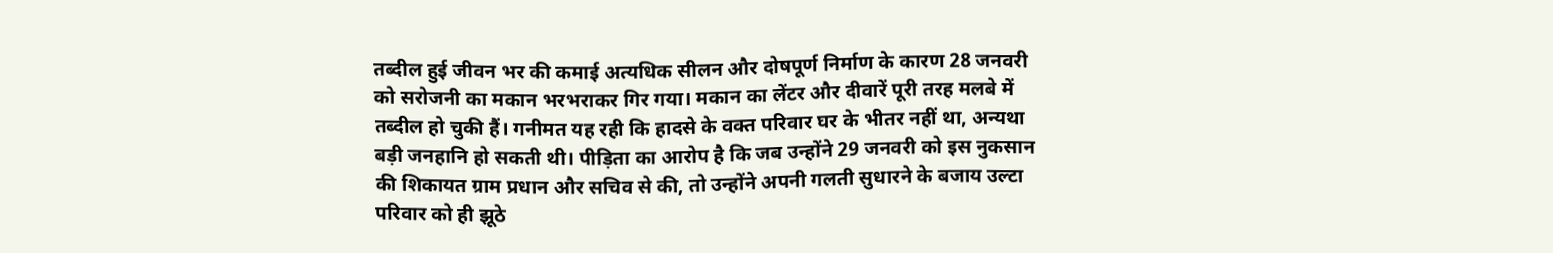तब्दील हुई जीवन भर की कमाई अत्यधिक सीलन और दोषपूर्ण निर्माण के कारण 28 जनवरी को सरोजनी का मकान भरभराकर गिर गया। मकान का लेंटर और दीवारें पूरी तरह मलबे में तब्दील हो चुकी हैं। गनीमत यह रही कि हादसे के वक्त परिवार घर के भीतर नहीं था, अन्यथा बड़ी जनहानि हो सकती थी। पीड़िता का आरोप है कि जब उन्होंने 29 जनवरी को इस नुकसान की शिकायत ग्राम प्रधान और सचिव से की, तो उन्होंने अपनी गलती सुधारने के बजाय उल्टा परिवार को ही झूठे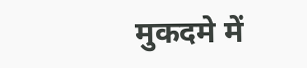मुकदमे में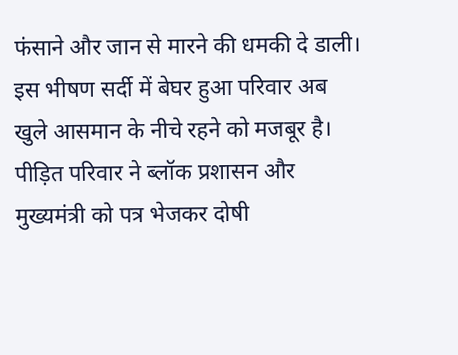फंसाने और जान से मारने की धमकी दे डाली। इस भीषण सर्दी में बेघर हुआ परिवार अब खुले आसमान के नीचे रहने को मजबूर है। पीड़ित परिवार ने ब्लॉक प्रशासन और मुख्यमंत्री को पत्र भेजकर दोषी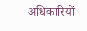अधिकारियों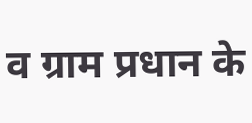व ग्राम प्रधान के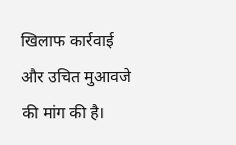खिलाफ कार्रवाई और उचित मुआवजे की मांग की है।